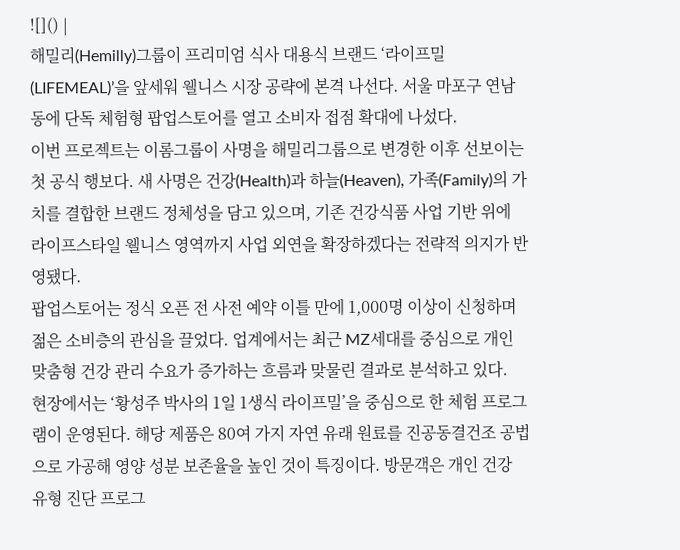![]() |
해밀리(Hemilly)그룹이 프리미엄 식사 대용식 브랜드 ‘라이프밀(LIFEMEAL)’을 앞세워 웰니스 시장 공략에 본격 나선다. 서울 마포구 연남동에 단독 체험형 팝업스토어를 열고 소비자 접점 확대에 나섰다.
이번 프로젝트는 이롬그룹이 사명을 해밀리그룹으로 변경한 이후 선보이는 첫 공식 행보다. 새 사명은 건강(Health)과 하늘(Heaven), 가족(Family)의 가치를 결합한 브랜드 정체성을 담고 있으며, 기존 건강식품 사업 기반 위에 라이프스타일 웰니스 영역까지 사업 외연을 확장하겠다는 전략적 의지가 반영됐다.
팝업스토어는 정식 오픈 전 사전 예약 이틀 만에 1,000명 이상이 신청하며 젊은 소비층의 관심을 끌었다. 업계에서는 최근 MZ세대를 중심으로 개인 맞춤형 건강 관리 수요가 증가하는 흐름과 맞물린 결과로 분석하고 있다.
현장에서는 ‘황성주 박사의 1일 1생식 라이프밀’을 중심으로 한 체험 프로그램이 운영된다. 해당 제품은 80여 가지 자연 유래 원료를 진공동결건조 공법으로 가공해 영양 성분 보존율을 높인 것이 특징이다. 방문객은 개인 건강 유형 진단 프로그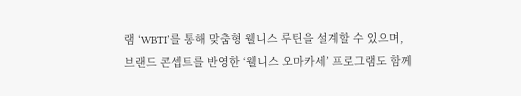램 ‘WBTI’를 통해 맞춤형 웰니스 루틴을 설계할 수 있으며, 브랜드 콘셉트를 반영한 ‘웰니스 오마카세’ 프로그램도 함께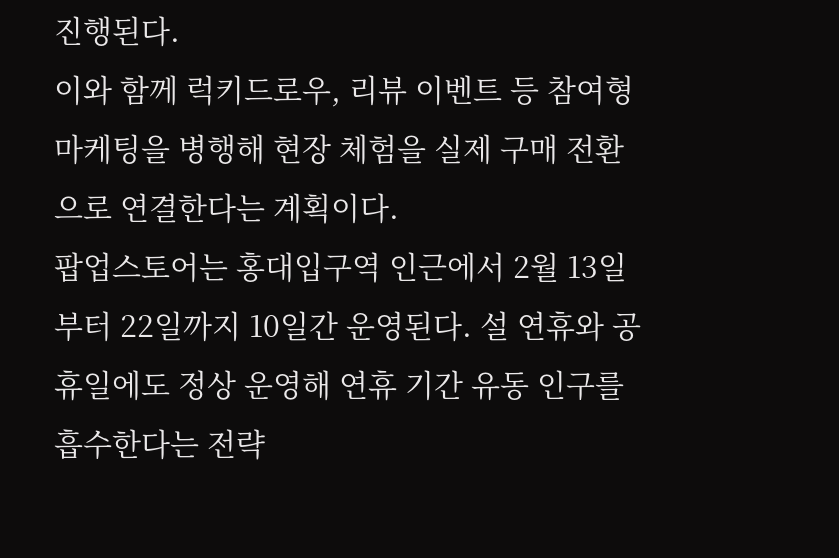진행된다.
이와 함께 럭키드로우, 리뷰 이벤트 등 참여형 마케팅을 병행해 현장 체험을 실제 구매 전환으로 연결한다는 계획이다.
팝업스토어는 홍대입구역 인근에서 2월 13일부터 22일까지 10일간 운영된다. 설 연휴와 공휴일에도 정상 운영해 연휴 기간 유동 인구를 흡수한다는 전략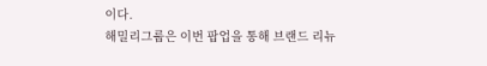이다.
해밀리그룹은 이번 팝업을 통해 브랜드 리뉴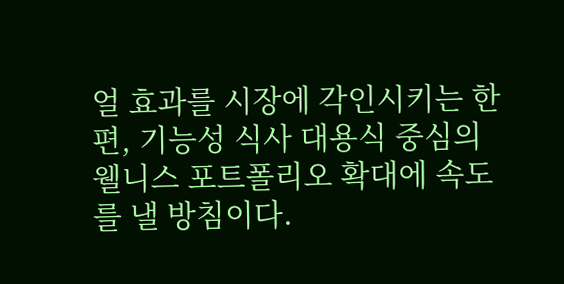얼 효과를 시장에 각인시키는 한편, 기능성 식사 대용식 중심의 웰니스 포트폴리오 확대에 속도를 낼 방침이다.